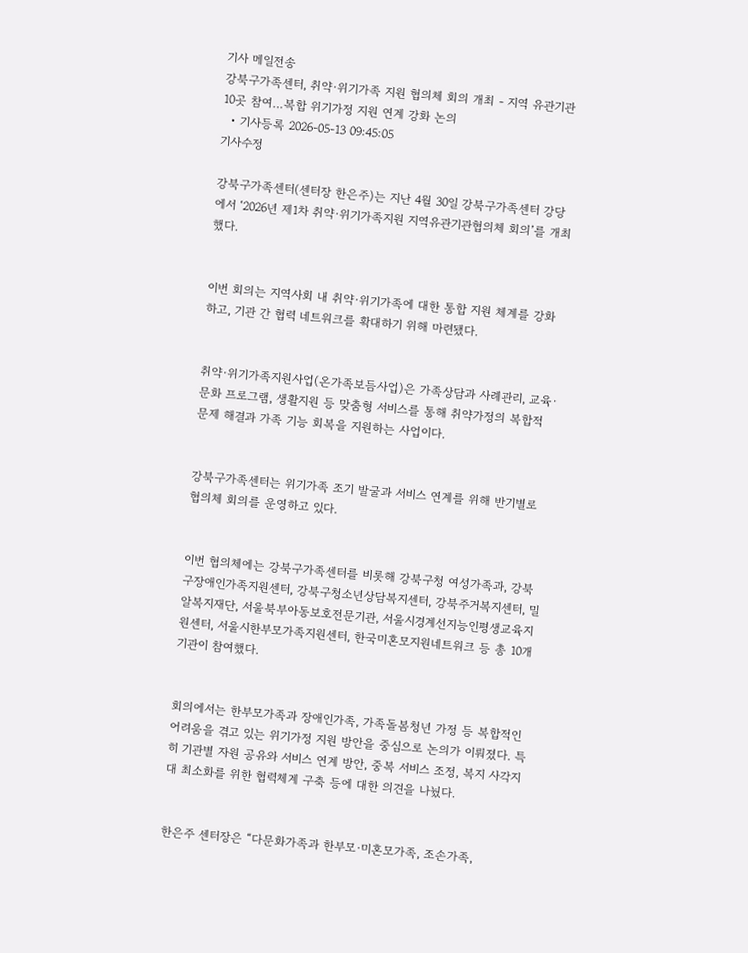기사 메일전송
강북구가족센터, 취약·위기가족 지원 협의체 회의 개최 - 지역 유관기관 10곳 참여…복합 위기가정 지원 연계 강화 논의
  • 기사등록 2026-05-13 09:45:05
기사수정

강북구가족센터(센터장 한은주)는 지난 4월 30일 강북구가족센터 강당에서 ‘2026년 제1차 취약·위기가족지원 지역유관기관협의체 회의’를 개최했다.


이번 회의는 지역사회 내 취약·위기가족에 대한 통합 지원 체계를 강화하고, 기관 간 협력 네트워크를 확대하기 위해 마련됐다.


취약·위기가족지원사업(온가족보듬사업)은 가족상담과 사례관리, 교육·문화 프로그램, 생활지원 등 맞춤형 서비스를 통해 취약가정의 복합적 문제 해결과 가족 기능 회복을 지원하는 사업이다.


강북구가족센터는 위기가족 조기 발굴과 서비스 연계를 위해 반기별로 협의체 회의를 운영하고 있다.


이번 협의체에는 강북구가족센터를 비롯해 강북구청 여성가족과, 강북구장애인가족지원센터, 강북구청소년상담복지센터, 강북주거복지센터, 밀알복지재단, 서울북부아동보호전문기관, 서울시경계선지능인평생교육지원센터, 서울시한부모가족지원센터, 한국미혼모지원네트워크 등 총 10개 기관이 참여했다.


회의에서는 한부모가족과 장애인가족, 가족돌봄청년 가정 등 복합적인 어려움을 겪고 있는 위기가정 지원 방안을 중심으로 논의가 이뤄졌다. 특히 기관별 자원 공유와 서비스 연계 방안, 중복 서비스 조정, 복지 사각지대 최소화를 위한 협력체계 구축 등에 대한 의견을 나눴다.


한은주 센터장은 “다문화가족과 한부모·미혼모가족, 조손가족,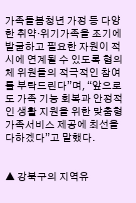가족돌봄청년 가정 등 다양한 취약·위기가족을 조기에 발굴하고 필요한 자원이 적시에 연계될 수 있도록 협의체 위원들의 적극적인 참여를 부탁드린다”며, “앞으로도 가족 기능 회복과 안정적인 생활 지원을 위한 맞춤형 가족서비스 제공에 최선을 다하겠다”고 말했다.


▲ 강북구의 지역유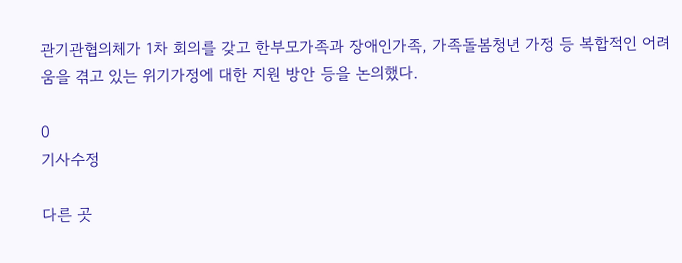관기관협의체가 1차 회의를 갖고 한부모가족과 장애인가족, 가족돌봄청년 가정 등 복합적인 어려움을 겪고 있는 위기가정에 대한 지원 방안 등을 논의했다.

0
기사수정

다른 곳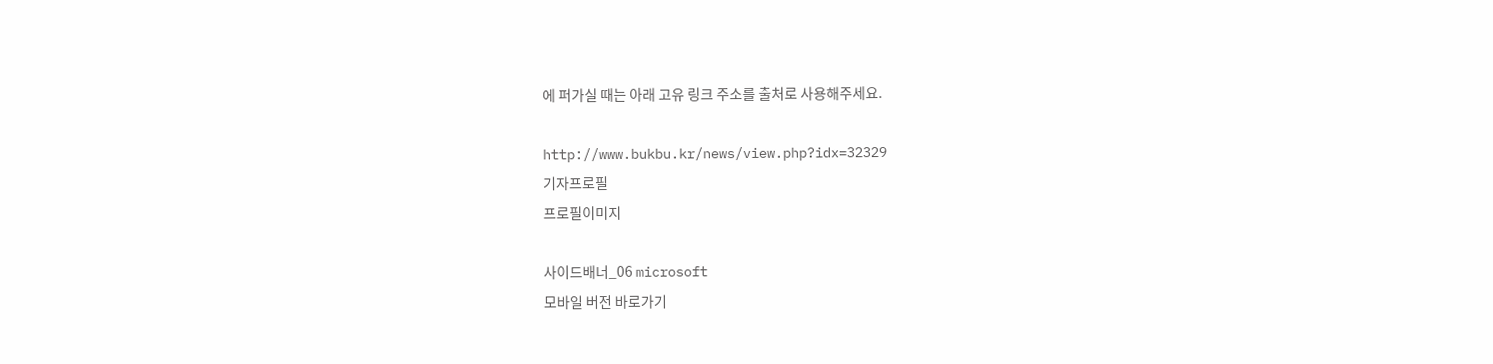에 퍼가실 때는 아래 고유 링크 주소를 출처로 사용해주세요.

http://www.bukbu.kr/news/view.php?idx=32329
기자프로필
프로필이미지

사이드배너_06 microsoft
모바일 버전 바로가기